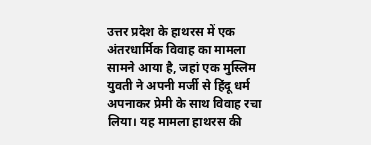उत्तर प्रदेश के हाथरस में एक अंतरधार्मिक विवाह का मामला सामने आया है, जहां एक मुस्लिम युवती ने अपनी मर्जी से हिंदू धर्म अपनाकर प्रेमी के साथ विवाह रचा लिया। यह मामला हाथरस की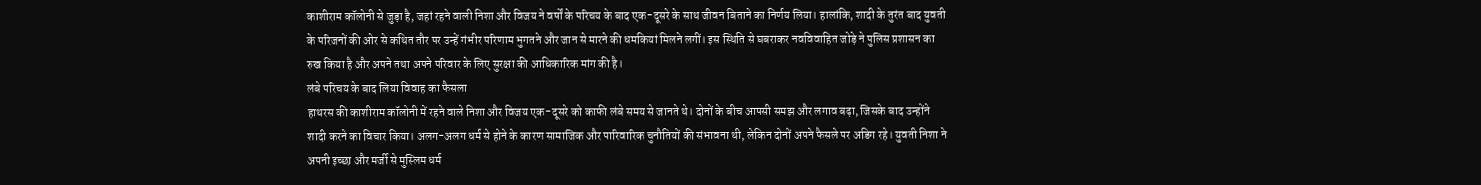काशीराम कॉलोनी से जुड़ा है, जहां रहने वाली निशा और विजय ने वर्षों के परिचय के बाद एक-दूसरे के साथ जीवन बिताने का निर्णय लिया। हालांकि, शादी के तुरंत बाद युवती के परिजनों की ओर से कथित तौर पर उन्हें गंभीर परिणाम भुगतने और जान से मारने की धमकियां मिलने लगीं। इस स्थिति से घबराकर नवविवाहित जोड़े ने पुलिस प्रशासन का रुख किया है और अपने तथा अपने परिवार के लिए सुरक्षा की आधिकारिक मांग की है।
लंबे परिचय के बाद लिया विवाह का फैसला
हाथरस की काशीराम कॉलोनी में रहने वाले निशा और विजय एक-दूसरे को काफी लंबे समय से जानते थे। दोनों के बीच आपसी समझ और लगाव बढ़ा, जिसके बाद उन्होंने शादी करने का विचार किया। अलग-अलग धर्म से होने के कारण सामाजिक और पारिवारिक चुनौतियों की संभावना थी, लेकिन दोनों अपने फैसले पर अडिग रहे। युवती निशा ने अपनी इच्छा और मर्जी से मुस्लिम धर्म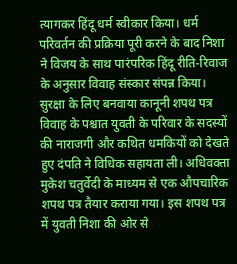त्यागकर हिंदू धर्म स्वीकार किया। धर्म परिवर्तन की प्रक्रिया पूरी करने के बाद निशा ने विजय के साथ पारंपरिक हिंदू रीति-रिवाज के अनुसार विवाह संस्कार संपन्न किया।
सुरक्षा के लिए बनवाया कानूनी शपथ पत्र
विवाह के पश्चात युवती के परिवार के सदस्यों की नाराजगी और कथित धमकियों को देखते हुए दंपति ने विधिक सहायता ली। अधिवक्ता मुकेश चतुर्वेदी के माध्यम से एक औपचारिक शपथ पत्र तैयार कराया गया। इस शपथ पत्र में युवती निशा की ओर से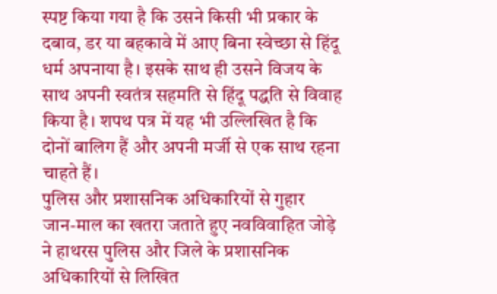स्पष्ट किया गया है कि उसने किसी भी प्रकार के दबाव, डर या बहकावे में आए बिना स्वेच्छा से हिंदू धर्म अपनाया है। इसके साथ ही उसने विजय के साथ अपनी स्वतंत्र सहमति से हिंदू पद्धति से विवाह किया है। शपथ पत्र में यह भी उल्लिखित है कि दोनों बालिग हैं और अपनी मर्जी से एक साथ रहना चाहते हैं।
पुलिस और प्रशासनिक अधिकारियों से गुहार
जान-माल का खतरा जताते हुए नवविवाहित जोड़े ने हाथरस पुलिस और जिले के प्रशासनिक अधिकारियों से लिखित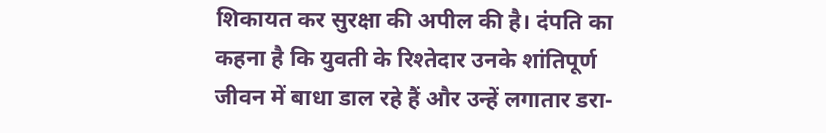शिकायत कर सुरक्षा की अपील की है। दंपति का कहना है कि युवती के रिश्तेदार उनके शांतिपूर्ण जीवन में बाधा डाल रहे हैं और उन्हें लगातार डरा-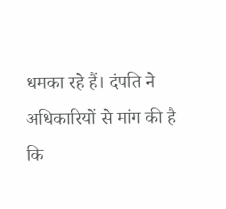धमका रहे हैं। दंपति ने अधिकारियों से मांग की है कि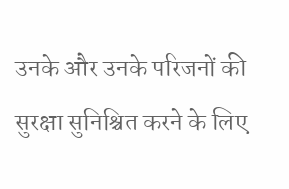उनके और उनके परिजनों की सुरक्षा सुनिश्चित करने के लिए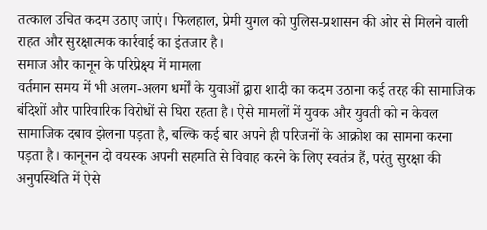तत्काल उचित कदम उठाए जाएं। फिलहाल, प्रेमी युगल को पुलिस-प्रशासन की ओर से मिलने वाली राहत और सुरक्षात्मक कार्रवाई का इंतजार है।
समाज और कानून के परिप्रेक्ष्य में मामला
वर्तमान समय में भी अलग-अलग धर्मों के युवाओं द्वारा शादी का कदम उठाना कई तरह की सामाजिक बंदिशों और पारिवारिक विरोधों से घिरा रहता है। ऐसे मामलों में युवक और युवती को न केवल सामाजिक दबाव झेलना पड़ता है, बल्कि कई बार अपने ही परिजनों के आक्रोश का सामना करना पड़ता है। कानूनन दो वयस्क अपनी सहमति से विवाह करने के लिए स्वतंत्र हैं, परंतु सुरक्षा की अनुपस्थिति में ऐसे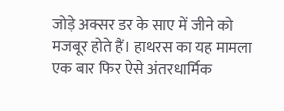जोड़े अक्सर डर के साए में जीने को मजबूर होते हैं। हाथरस का यह मामला एक बार फिर ऐसे अंतरधार्मिक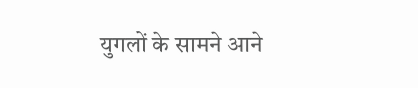युगलों के सामने आने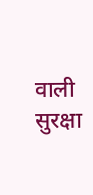वाली सुरक्षा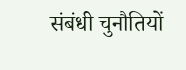संबंधी चुनौतियों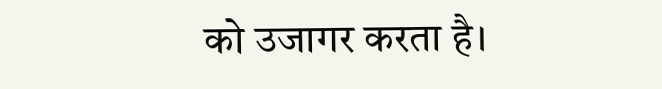को उजागर करता है।